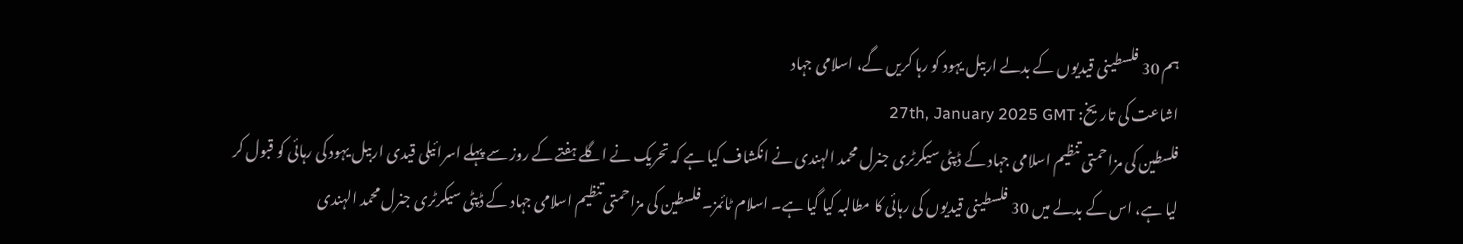ہم 30 فلسطینی قیدیوں کے بدلے اربیل یہود کو رہا کریں گے، اسلامی جہاد
اشاعت کی تاریخ: 27th, January 2025 GMT
فلسطین کی مزاحمتی تنظیم اسلامی جہاد کے ڈپٹی سیکرٹری جنرل محمد الہندی نے انکشاف کیا ہے کہ تحریک نے اگلے ہفتے کے روز سے پہلے اسرائیلی قیدی اربیل یہود کی رہائی کو قبول کر لیا ہے، اس کے بدلے میں 30 فلسطینی قیدیوں کی رہائی کا مطالبہ کیا گیا ہے۔ اسلام ٹائمز۔ فلسطین کی مزاحمتی تنظیم اسلامی جہاد کے ڈپٹی سیکرٹری جنرل محمد الہندی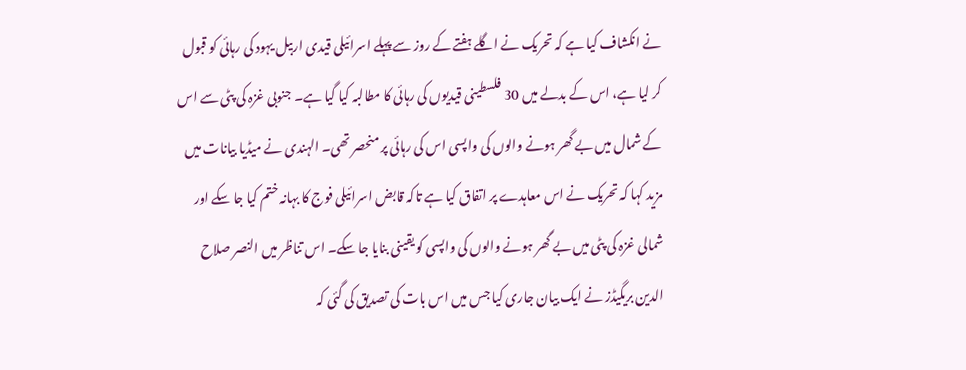نے انکشاف کیا ہے کہ تحریک نے اگلے ہفتے کے روز سے پہلے اسرائیلی قیدی اربیل یہود کی رہائی کو قبول کر لیا ہے، اس کے بدلے میں 30 فلسطینی قیدیوں کی رہائی کا مطالبہ کیا گیا ہے۔ جنوبی غزہ کی پٹی سے اس کے شمال میں بے گھر ہونے والوں کی واپسی اس کی رہائی پر منحصر تھی۔ الہندی نے میڈیا بیانات میں مزید کہا کہ تحریک نے اس معاہدے پر اتفاق کیا ہے تاکہ قابض اسرائیلی فوج کا بہانہ ختم کیا جا سکے اور شمالی غزہ کی پٹی میں بے گھر ہونے والوں کی واپسی کو یقینی بنایا جا سکے۔ اس تناظر میں النصر صلاح الدین بریگیڈز نے ایک بیان جاری کیا جس میں اس بات کی تصدیق کی گئی کہ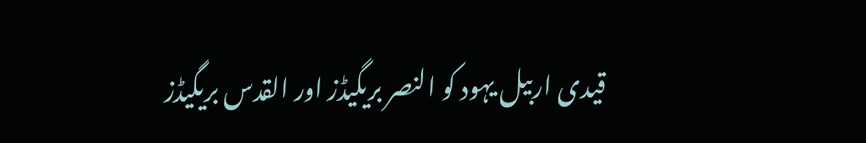قیدی اربیل یہود کو النصر بریگیڈز اور القدس بریگیڈز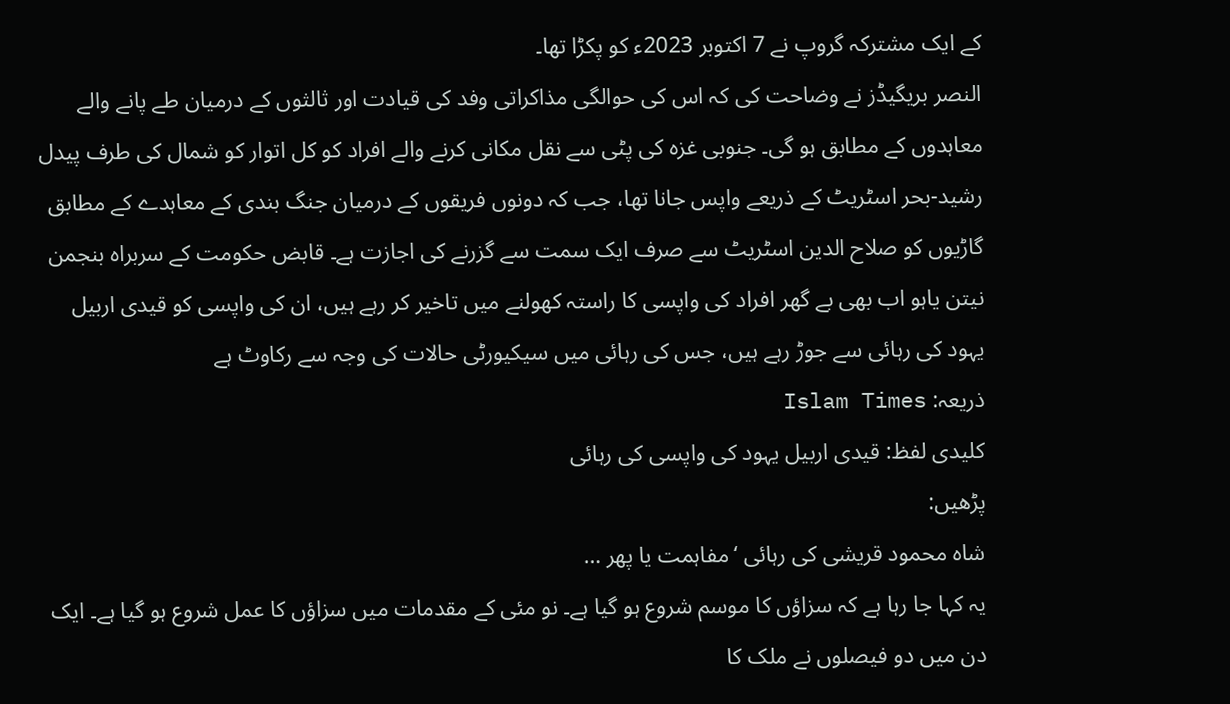کے ایک مشترکہ گروپ نے 7 اکتوبر 2023ء کو پکڑا تھا۔
النصر بریگیڈز نے وضاحت کی کہ اس کی حوالگی مذاکراتی وفد کی قیادت اور ثالثوں کے درمیان طے پانے والے معاہدوں کے مطابق ہو گی۔ جنوبی غزہ کی پٹی سے نقل مکانی کرنے والے افراد کو کل اتوار کو شمال کی طرف پیدل رشید-بحر اسٹریٹ کے ذریعے واپس جانا تھا، جب کہ دونوں فریقوں کے درمیان جنگ بندی کے معاہدے کے مطابق گاڑیوں کو صلاح الدین اسٹریٹ سے صرف ایک سمت سے گزرنے کی اجازت ہے۔ قابض حکومت کے سربراہ بنجمن نیتن یاہو اب بھی بے گھر افراد کی واپسی کا راستہ کھولنے میں تاخیر کر رہے ہیں، ان کی واپسی کو قیدی اربیل یہود کی رہائی سے جوڑ رہے ہیں، جس کی رہائی میں سیکیورٹی حالات کی وجہ سے رکاوٹ ہے
ذریعہ: Islam Times
کلیدی لفظ: قیدی اربیل یہود کی واپسی کی رہائی
پڑھیں:
شاہ محمود قریشی کی رہائی ‘مفاہمت یا پھر …
یہ کہا جا رہا ہے کہ سزاؤں کا موسم شروع ہو گیا ہے۔ نو مئی کے مقدمات میں سزاؤں کا عمل شروع ہو گیا ہے۔ ایک دن میں دو فیصلوں نے ملک کا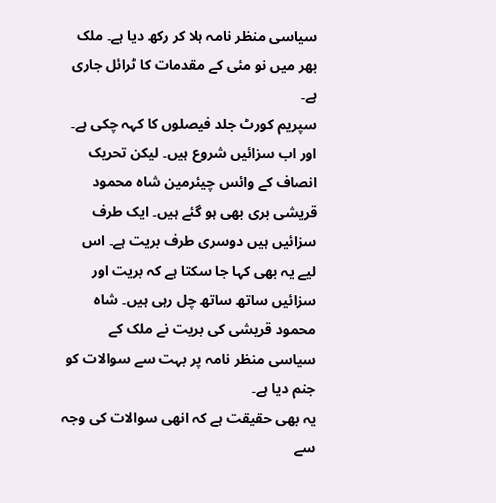سیاسی منظر نامہ ہلا کر رکھ دیا ہے۔ ملک بھر میں نو مئی کے مقدمات کا ٹرائل جاری ہے۔
سپریم کورٹ جلد فیصلوں کا کہہ چکی ہے۔ اور اب سزائیں شروع ہیں۔ لیکن تحریک انصاف کے وائس چیئرمین شاہ محمود قریشی بری بھی ہو گئے ہیں۔ ایک طرف سزائیں ہیں دوسری طرف بریت ہے۔ اس لیے یہ بھی کہا جا سکتا ہے کہ بریت اور سزائیں ساتھ ساتھ چل رہی ہیں۔ شاہ محمود قریشی کی بریت نے ملک کے سیاسی منظر نامہ پر بہت سے سوالات کو جنم دیا ہے۔
یہ بھی حقیقت ہے کہ انھی سوالات کی وجہ سے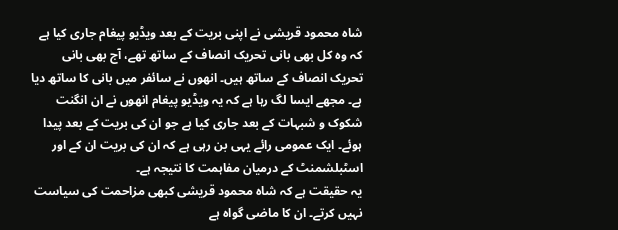شاہ محمود قریشی نے اپنی بریت کے بعد ویڈیو پیغام جاری کیا ہے کہ وہ کل بھی بانی تحریک انصاف کے ساتھ تھے، آج بھی بانی تحریک انصاف کے ساتھ ہیں۔ انھوں نے سائفر میں بانی کا ساتھ دیا ہے۔ مجھے ایسا لگ رہا ہے کہ یہ ویڈیو پیغام انھوں نے ان انگنت شکوک و شبہات کے بعد جاری کیا ہے جو ان کی بریت کے بعد پیدا ہوئے۔ ایک عمومی رائے یہی بن رہی ہے کہ ان کی بریت ان کے اور اسٹبلشمنٹ کے درمیان مفاہمت کا نتیجہ ہے۔
یہ حقیقت ہے کہ شاہ محمود قریشی کبھی مزاحمت کی سیاست نہیں کرتے۔ ان کا ماضی گواہ ہے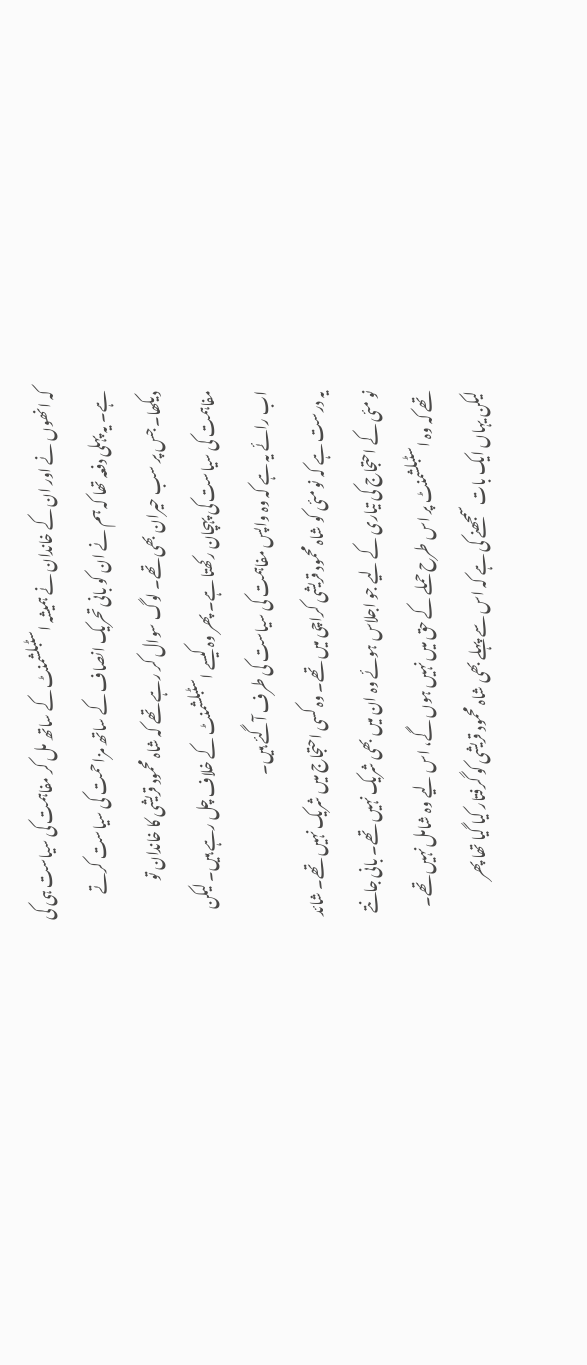کہ انھوں نے اور ان کے خاندان نے ہمیشہ اسٹبلشمنٹ کے ساتھ مل کر مفاہمت کی سیاست ہی کی ہے۔ یہ پہلی دفعہ تھا کہ ہم نے ان کو بانی تحریک انصاف کے ساتھ مزاحمت کی سیاست کرتے دیکھا۔ جس پر سب حیران بھی تھے۔ لوگ سوال کر رہے تھے کہ شاہ محمود قریشی کا خاندان تو مفاہمت کی سیاست کی پہچان رکھتا ہے۔ پھر وہ کیسے اسٹبلشمنٹ کے خلاف چل رہے ہیں۔ لیکن اب رائے یہ ہے کہ وہ واپس مفاہمت کی سیاست کی طرف آگئے ہیں۔
یہ درست ہے کہ نو مئی کو شاہ محمود قریشی کراچی میں تھے۔ وہ کسی احتجاج میں شریک نہیں تھے۔ شائد نو مئی کے احتجاج کی تیاری کے لیے جو اجلاس ہوئے وہ ان میں بھی شریک نہیں تھے۔ بانی جانتے تھے کہ وہ اسٹبلشمنٹ پر اس طرح حملے کے حق میں نہیں ہوں گے، اس لیے وہ شامل نہیں تھے۔ لیکن یہاں ایک بات سمجھنے کی ہے کہ اس سے پہلے بھی شاہ محمود قریشی کو گرفتار کیا گیا تھا پھر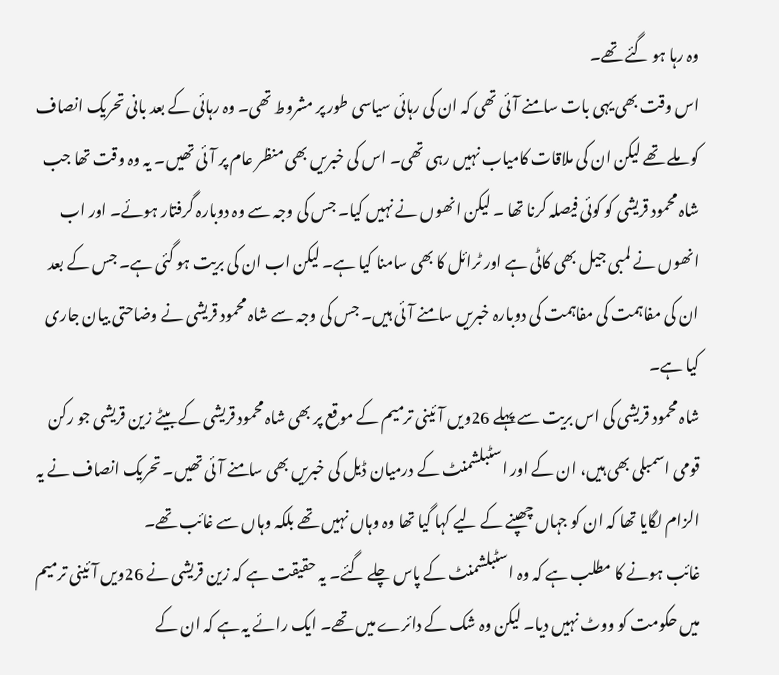وہ رہا ہو گئے تھے۔
اس وقت بھی یہی بات سامنے آئی تھی کہ ان کی رہائی سیاسی طور پر مشروط تھی۔ وہ رہائی کے بعد بانی تحریک انصاف کو ملے تھے لیکن ان کی ملاقات کامیاب نہیں رہی تھی۔ اس کی خبریں بھی منظر عام پر آئی تھیں۔ یہ وہ وقت تھا جب شاہ محمود قریشی کو کوئی فیصلہ کرنا تھا ۔ لیکن انھوں نے نہیں کیا۔ جس کی وجہ سے وہ دوبارہ گرفتار ہوئے۔ اور اب انھوں نے لمبی جیل بھی کاٹی ہے اور ٹرائل کا بھی سامنا کیا ہے۔ لیکن اب ان کی بریت ہو گئی ہے۔ جس کے بعد ان کی مفاہمت کی مفاہمت کی دوبارہ خبریں سامنے آئی ہیں۔ جس کی وجہ سے شاہ محمود قریشی نے وضاحتی بیان جاری کیا ہے۔
شاہ محمود قریشی کی اس بریت سے پہلے 26ویں آئینی ترمیم کے موقع پر بھی شاہ محمود قریشی کے بیٹے زین قریشی جو رکن قومی اسمبلی بھی ہیں، ان کے اور اسٹبلشمنٹ کے درمیان ڈیل کی خبریں بھی سامنے آئی تھیں۔ تحریک انصاف نے یہ الزام لگایا تھا کہ ان کو جہاں چھپنے کے لیے کہا گیا تھا وہ وہاں نہیں تھے بلکہ وہاں سے غائب تھے۔
غائب ہونے کا مطلب ہے کہ وہ اسٹبلشمنٹ کے پاس چلے گئے۔ یہ حقیقت ہے کہ زین قریشی نے 26ویں آئینی ترمیم میں حکومت کو ووٹ نہیں دیا۔ لیکن وہ شک کے دائرے میں تھے۔ ایک رائے یہ ہے کہ ان کے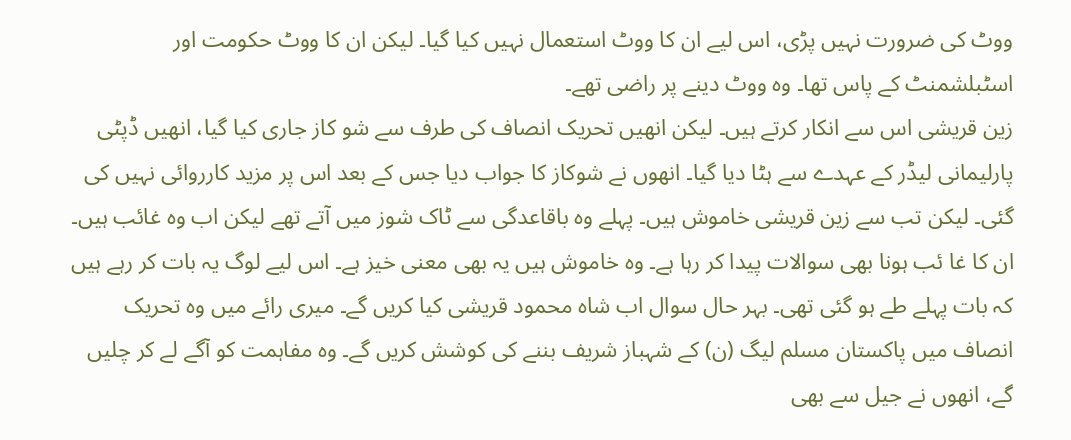ووٹ کی ضرورت نہیں پڑی، اس لیے ان کا ووٹ استعمال نہیں کیا گیا۔ لیکن ان کا ووٹ حکومت اور اسٹبلشمنٹ کے پاس تھا۔ وہ ووٹ دینے پر راضی تھے۔
زین قریشی اس سے انکار کرتے ہیں۔ لیکن انھیں تحریک انصاف کی طرف سے شو کاز جاری کیا گیا، انھیں ڈپٹی پارلیمانی لیڈر کے عہدے سے ہٹا دیا گیا۔ انھوں نے شوکاز کا جواب دیا جس کے بعد اس پر مزید کارروائی نہیں کی گئی۔ لیکن تب سے زین قریشی خاموش ہیں۔ پہلے وہ باقاعدگی سے ٹاک شوز میں آتے تھے لیکن اب وہ غائب ہیں۔
ان کا غا ئب ہونا بھی سوالات پیدا کر رہا ہے۔ وہ خاموش ہیں یہ بھی معنی خیز ہے۔ اس لیے لوگ یہ بات کر رہے ہیں کہ بات پہلے طے ہو گئی تھی۔ بہر حال سوال اب شاہ محمود قریشی کیا کریں گے۔ میری رائے میں وہ تحریک انصاف میں پاکستان مسلم لیگ (ن) کے شہباز شریف بننے کی کوشش کریں گے۔ وہ مفاہمت کو آگے لے کر چلیں گے، انھوں نے جیل سے بھی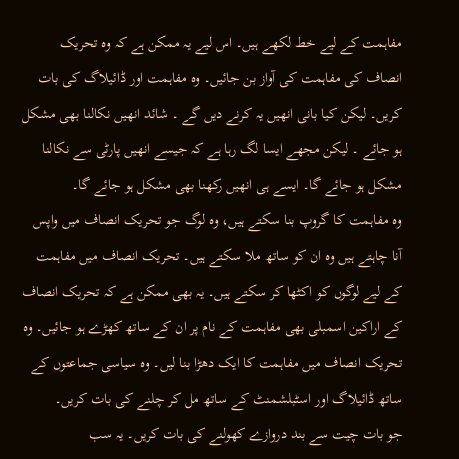مفاہمت کے لیے خط لکھے ہیں۔ اس لیے یہ ممکن ہے کہ وہ تحریک انصاف کی مفاہمت کی آواز بن جائیں۔ وہ مفاہمت اور ڈائیلاگ کی بات کریں۔ لیکن کیا بانی انھیں یہ کرنے دیں گے ۔ شائد انھیں نکالنا بھی مشکل ہو جائے ۔ لیکن مجھے ایسا لگ رہا ہے کہ جیسے انھیں پارٹی سے نکالنا مشکل ہو جائے گا۔ ایسے ہی انھیں رکھنا بھی مشکل ہو جائے گا۔
وہ مفاہمت کا گروپ بنا سکتے ہیں، وہ لوگ جو تحریک انصاف میں واپس آنا چاہتے ہیں وہ ان کو ساتھ ملا سکتے ہیں۔ تحریک انصاف میں مفاہمت کے لیے لوگوں کو اکٹھا کر سکتے ہیں۔ یہ بھی ممکن ہے کہ تحریک انصاف کے اراکین اسمبلی بھی مفاہمت کے نام پر ان کے ساتھ کھڑے ہو جائیں۔ وہ تحریک انصاف میں مفاہمت کا ایک دھڑا بنا لیں۔ وہ سیاسی جماعتوں کے ساتھ ڈائیلاگ اور اسٹبلشمنٹ کے ساتھ مل کر چلنے کی بات کریں۔
جو بات چیت سے بند دروازے کھولنے کی بات کریں۔ یہ سب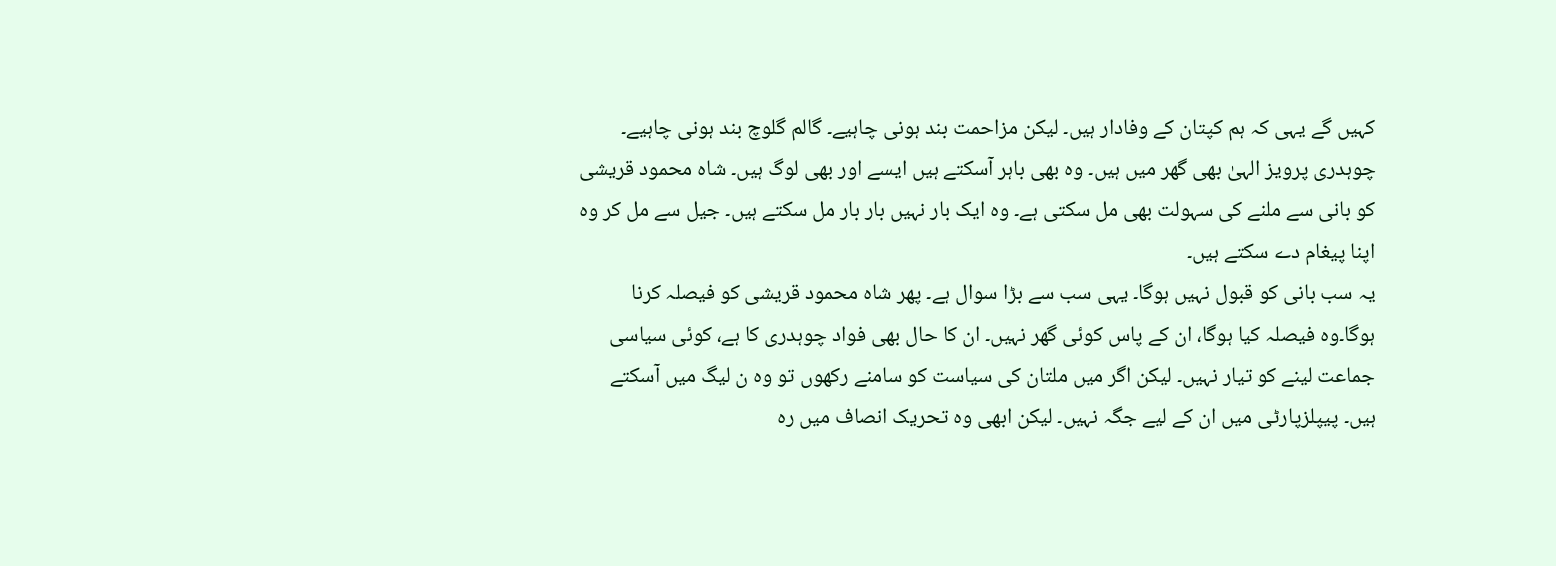کہیں گے یہی کہ ہم کپتان کے وفادار ہیں۔ لیکن مزاحمت بند ہونی چاہیے۔ گالم گلوچ بند ہونی چاہیے۔ چوہدری پرویز الہیٰ بھی گھر میں ہیں۔ وہ بھی باہر آسکتے ہیں ایسے اور بھی لوگ ہیں۔ شاہ محمود قریشی کو بانی سے ملنے کی سہولت بھی مل سکتی ہے۔ وہ ایک بار نہیں بار بار مل سکتے ہیں۔ جیل سے مل کر وہ اپنا پیغام دے سکتے ہیں۔
یہ سب بانی کو قبول نہیں ہوگا۔ یہی سب سے بڑا سوال ہے۔ پھر شاہ محمود قریشی کو فیصلہ کرنا ہوگا۔وہ فیصلہ کیا ہوگا، ان کے پاس کوئی گھر نہیں۔ ان کا حال بھی فواد چوہدری کا ہے، کوئی سیاسی جماعت لینے کو تیار نہیں۔ لیکن اگر میں ملتان کی سیاست کو سامنے رکھوں تو وہ ن لیگ میں آسکتے ہیں۔ پیپلزپارٹی میں ان کے لیے جگہ نہیں۔ لیکن ابھی وہ تحریک انصاف میں رہ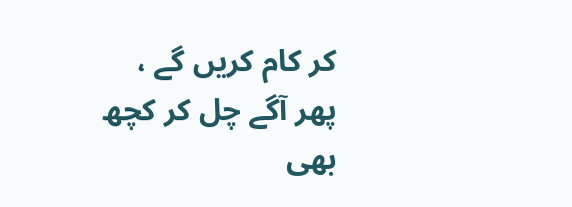کر کام کریں گے ، پھر آگے چل کر کچھ بھی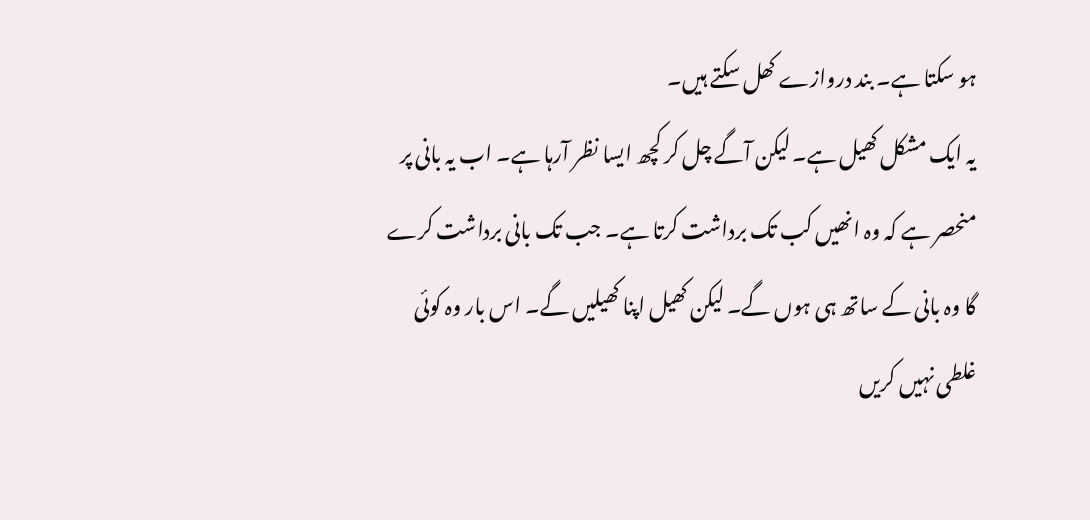ہو سکتا ہے۔ بند دروازے کھل سکتے ہیں۔
یہ ایک مشکل کھیل ہے۔ لیکن آگے چل کر کچھ ایسا نظر آرہا ہے۔ اب یہ بانی پر منحصر ہے کہ وہ انھیں کب تک برداشت کرتا ہے۔ جب تک بانی برداشت کرے گا وہ بانی کے ساتھ ہی ہوں گے۔ لیکن کھیل اپنا کھیلیں گے۔ اس بار وہ کوئی غلطی نہیں کریں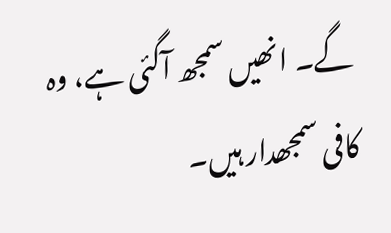گے۔ انھیں سمجھ آگئی ہے، وہ کافی سمجھدار ہیں۔